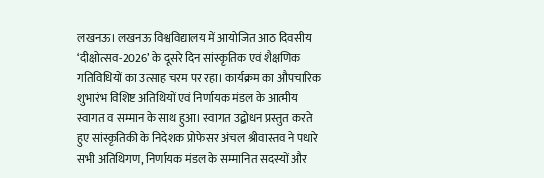लखनऊ। लखनऊ विश्वविद्यालय में आयोजित आठ दिवसीय ‘दीक्षोत्सव-2026’ के दूसरे दिन सांस्कृतिक एवं शैक्षणिक गतिविधियों का उत्साह चरम पर रहा। कार्यक्रम का औपचारिक शुभारंभ विशिष्ट अतिथियों एवं निर्णायक मंडल के आत्मीय स्वागत व सम्मान के साथ हुआ। स्वागत उद्बोधन प्रस्तुत करते हुए सांस्कृतिकी के निदेशक प्रोफेसर अंचल श्रीवास्तव ने पधारे सभी अतिथिगण, निर्णायक मंडल के सम्मानित सदस्यों और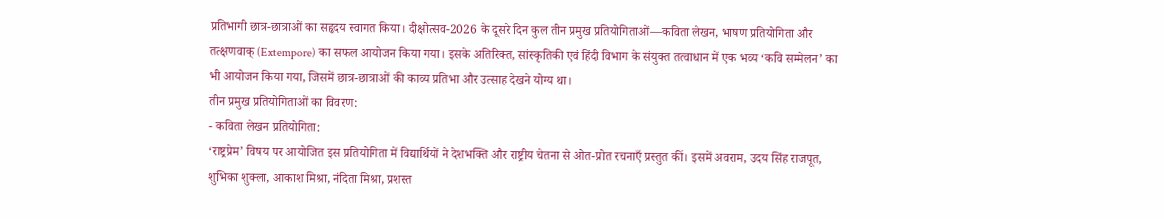प्रतिभागी छात्र-छात्राओं का सहृदय स्वागत किया। दीक्षोत्सव-2026 के दूसरे दिन कुल तीन प्रमुख प्रतियोगिताओं—कविता लेखन, भाषण प्रतियोगिता और तत्क्षणवाक् (Extempore) का सफल आयोजन किया गया। इसके अतिरिक्त, सांस्कृतिकी एवं हिंदी विभाग के संयुक्त तत्वाधान में एक भव्य ‘कवि सम्मेलन’ का भी आयोजन किया गया, जिसमें छात्र-छात्राओं की काव्य प्रतिभा और उत्साह देखने योग्य था।
तीन प्रमुख प्रतियोगिताओं का विवरण:
- कविता लेखन प्रतियोगिता:
‘राष्ट्रप्रेम’ विषय पर आयोजित इस प्रतियोगिता में विद्यार्थियों ने देशभक्ति और राष्ट्रीय चेतना से ओत-प्रोत रचनाएँ प्रस्तुत कीं। इसमें अवराम, उदय सिंह राजपूत, शुभिका शुक्ला, आकाश मिश्रा, नंदिता मिश्रा, प्रशस्त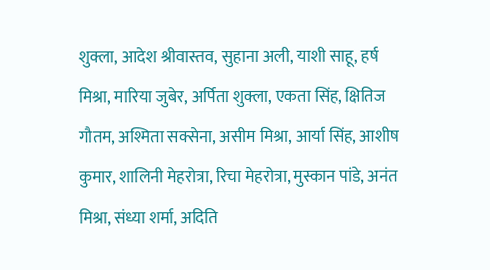शुक्ला, आदेश श्रीवास्तव, सुहाना अली, याशी साहू, हर्ष मिश्रा, मारिया जुबेर, अर्पिता शुक्ला, एकता सिंह, क्षितिज गौतम, अश्मिता सक्सेना, असीम मिश्रा, आर्या सिंह, आशीष कुमार, शालिनी मेहरोत्रा, रिचा मेहरोत्रा, मुस्कान पांडे, अनंत मिश्रा, संध्या शर्मा, अदिति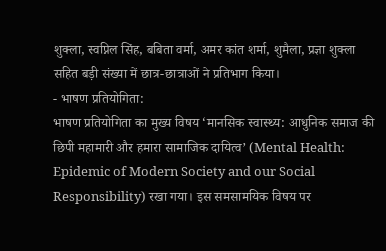शुक्ला, स्वप्निल सिंह, बबिता वर्मा, अमर कांत शर्मा, शुमैला, प्रज्ञा शुक्ला सहित बड़ी संख्या में छात्र-छात्राओं ने प्रतिभाग किया।
- भाषण प्रतियोगिता:
भाषण प्रतियोगिता का मुख्य विषय ‘मानसिक स्वास्थ्य: आधुनिक समाज की छिपी महामारी और हमारा सामाजिक दायित्व’ (Mental Health: Epidemic of Modern Society and our Social Responsibility) रखा गया। इस समसामयिक विषय पर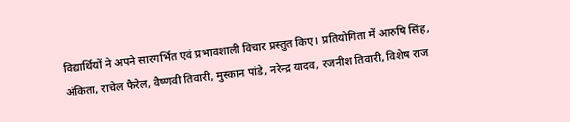विद्यार्थियों ने अपने सारगर्भित एवं प्रभावशाली विचार प्रस्तुत किए। प्रतियोगिता में आरुषि सिंह, अंकिता, राचेल फैरेल, वैष्णवी तिवारी, मुस्कान पांडे, नरेन्द्र यादव, रजनीश तिवारी, विशेष राज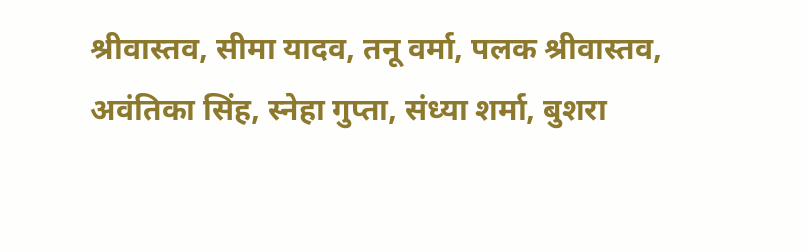श्रीवास्तव, सीमा यादव, तनू वर्मा, पलक श्रीवास्तव, अवंतिका सिंह, स्नेहा गुप्ता, संध्या शर्मा, बुशरा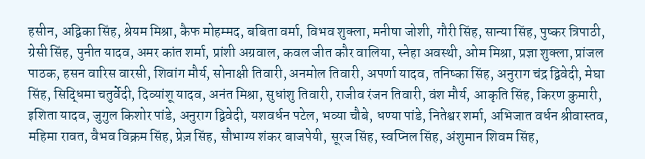हसीन, अद्विका सिंह, श्रेयम मिश्रा, कैफ मोहम्मद, बबिता वर्मा, विभव शुक्ला, मनीषा जोशी, गौरी सिंह, सान्या सिंह, पुष्कर त्रिपाठी, ग्रेसी सिंह, पुनीत यादव, अमर कांत शर्मा, प्रांशी अग्रवाल, कवल जीत कौर वालिया, स्नेहा अवस्थी, ओम मिश्रा, प्रज्ञा शुक्ला, प्रांजल पाठक, हसन वारिस वारसी, शिवांग मौर्य, सोनाक्षी तिवारी, अनमोल तिवारी, अपर्णा यादव, तनिष्का सिंह, अनुराग चंद्र द्विवेदी, मेघा सिंह, सिद्धिमा चतुर्वेदी, दिव्यांशू यादव, अनंत मिश्रा, सुधांशु तिवारी, राजीव रंजन तिवारी, वंश मौर्य, आकृति सिंह, किरण कुमारी, इशिता यादव, जुगुल किशोर पांडे, अनुराग द्विवेदी, यशवर्धन पटेल, भव्या चौबे, धण्या पांडे, नितेश्वर शर्मा, अभिजात वर्धन श्रीवास्तव, महिमा रावत, वैभव विक्रम सिंह, प्रेज़ सिंह, सौभाग्य शंकर बाजपेयी, सूरज सिंह, स्वप्निल सिंह, अंशुमान शिवम सिंह,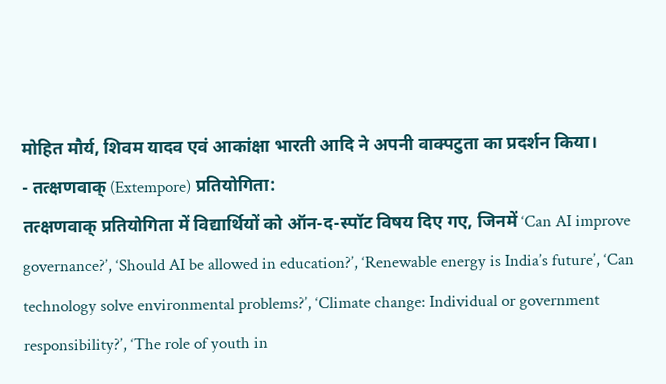मोहित मौर्य, शिवम यादव एवं आकांक्षा भारती आदि ने अपनी वाक्पटुता का प्रदर्शन किया।
- तत्क्षणवाक् (Extempore) प्रतियोगिता:
तत्क्षणवाक् प्रतियोगिता में विद्यार्थियों को ऑन-द-स्पॉट विषय दिए गए, जिनमें ‘Can AI improve governance?’, ‘Should AI be allowed in education?’, ‘Renewable energy is India’s future’, ‘Can technology solve environmental problems?’, ‘Climate change: Individual or government responsibility?’, ‘The role of youth in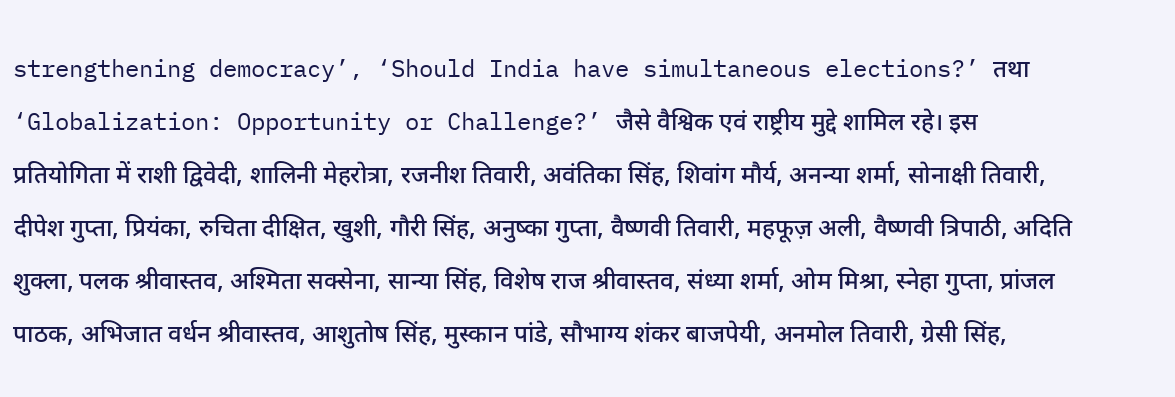strengthening democracy’, ‘Should India have simultaneous elections?’ तथा ‘Globalization: Opportunity or Challenge?’ जैसे वैश्विक एवं राष्ट्रीय मुद्दे शामिल रहे। इस प्रतियोगिता में राशी द्विवेदी, शालिनी मेहरोत्रा, रजनीश तिवारी, अवंतिका सिंह, शिवांग मौर्य, अनन्या शर्मा, सोनाक्षी तिवारी, दीपेश गुप्ता, प्रियंका, रुचिता दीक्षित, खुशी, गौरी सिंह, अनुष्का गुप्ता, वैष्णवी तिवारी, महफूज़ अली, वैष्णवी त्रिपाठी, अदिति शुक्ला, पलक श्रीवास्तव, अश्मिता सक्सेना, सान्या सिंह, विशेष राज श्रीवास्तव, संध्या शर्मा, ओम मिश्रा, स्नेहा गुप्ता, प्रांजल पाठक, अभिजात वर्धन श्रीवास्तव, आशुतोष सिंह, मुस्कान पांडे, सौभाग्य शंकर बाजपेयी, अनमोल तिवारी, ग्रेसी सिंह,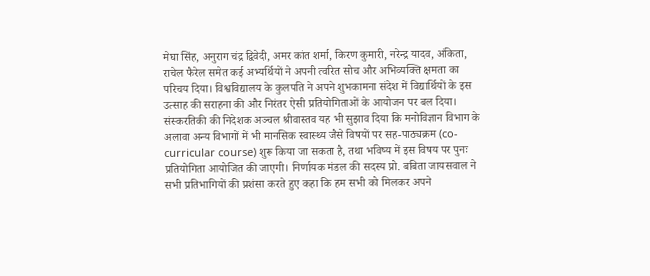मेघा सिंह, अनुराग चंद्र द्विवेदी, अमर कांत शर्मा, किरण कुमारी, नरेन्द्र यादव, अंकिता, राचेल फैरेल समेत कई अभ्यर्थियों ने अपनी त्वरित सोच और अभिव्यक्ति क्षमता का परिचय दिया। विश्वविद्यालय के कुलपति ने अपने शुभकामना संदेश में विद्यार्थियों के इस उत्साह की सराहना की और निरंतर ऐसी प्रतियोगिताओं के आयोजन पर बल दिया। संस्करतिकी की निदेशक अञ्चल श्रीवास्तव यह भी सुझाव दिया कि मनोविज्ञान विभाग के अलावा अन्य विभागों में भी मानसिक स्वास्थ्य जैसे विषयों पर सह-पाठ्यक्रम (co-curricular course) शुरू किया जा सकता है, तथा भविष्य में इस विषय पर पुनः प्रतियोगिता आयोजित की जाएगी। निर्णायक मंडल की सदस्य प्रो. बबिता जायसवाल ने सभी प्रतिभागियों की प्रशंसा करते हुए कहा कि हम सभी को मिलकर अपने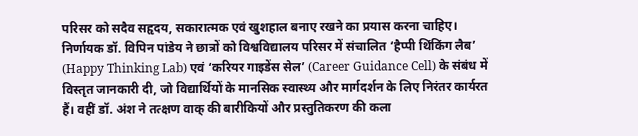परिसर को सदैव सहृदय, सकारात्मक एवं खुशहाल बनाए रखने का प्रयास करना चाहिए। निर्णायक डॉ. विपिन पांडेय ने छात्रों को विश्वविद्यालय परिसर में संचालित ‘हैप्पी थिंकिंग लैब’ (Happy Thinking Lab) एवं ‘करियर गाइडेंस सेल’ (Career Guidance Cell) के संबंध में विस्तृत जानकारी दी, जो विद्यार्थियों के मानसिक स्वास्थ्य और मार्गदर्शन के लिए निरंतर कार्यरत हैं। वहीं डॉ. अंश ने तत्क्षण वाक् की बारीकियों और प्रस्तुतिकरण की कला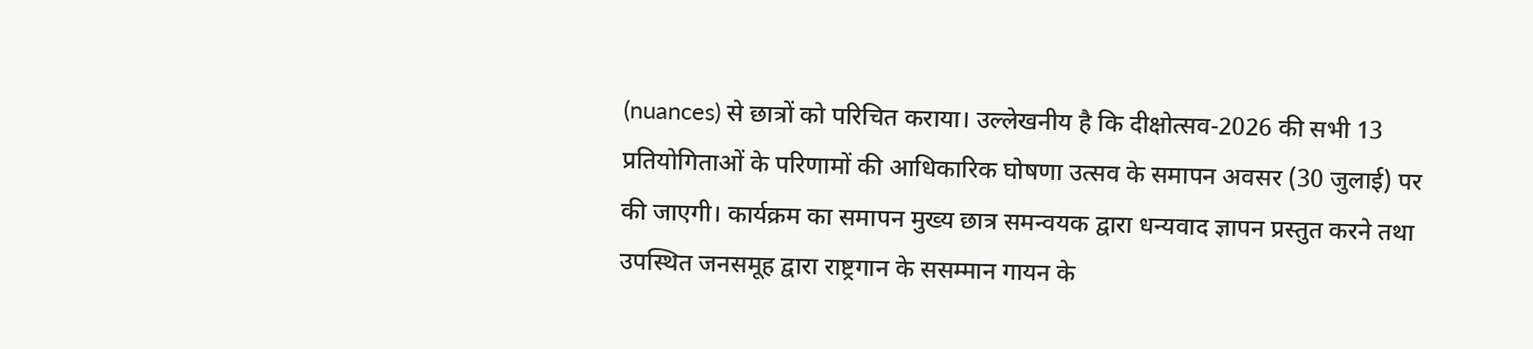(nuances) से छात्रों को परिचित कराया। उल्लेखनीय है कि दीक्षोत्सव-2026 की सभी 13 प्रतियोगिताओं के परिणामों की आधिकारिक घोषणा उत्सव के समापन अवसर (30 जुलाई) पर की जाएगी। कार्यक्रम का समापन मुख्य छात्र समन्वयक द्वारा धन्यवाद ज्ञापन प्रस्तुत करने तथा उपस्थित जनसमूह द्वारा राष्ट्रगान के ससम्मान गायन के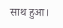साथ हुआ।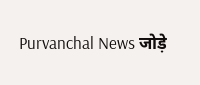Purvanchal News जोड़े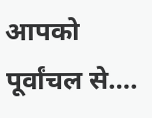आपको पूर्वांचल से….